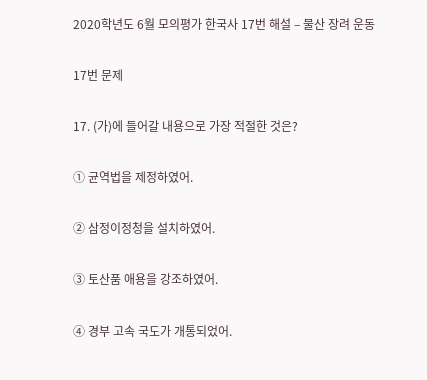2020학년도 6월 모의평가 한국사 17번 해설 – 물산 장려 운동

17번 문제

17. (가)에 들어갈 내용으로 가장 적절한 것은?

① 균역법을 제정하였어.

② 삼정이정청을 설치하였어.

③ 토산품 애용을 강조하였어.

④ 경부 고속 국도가 개통되었어.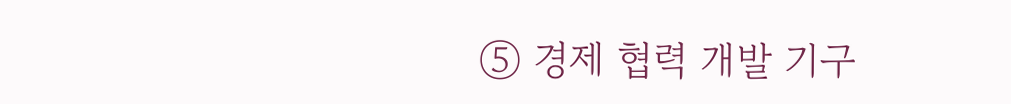⑤ 경제 협력 개발 기구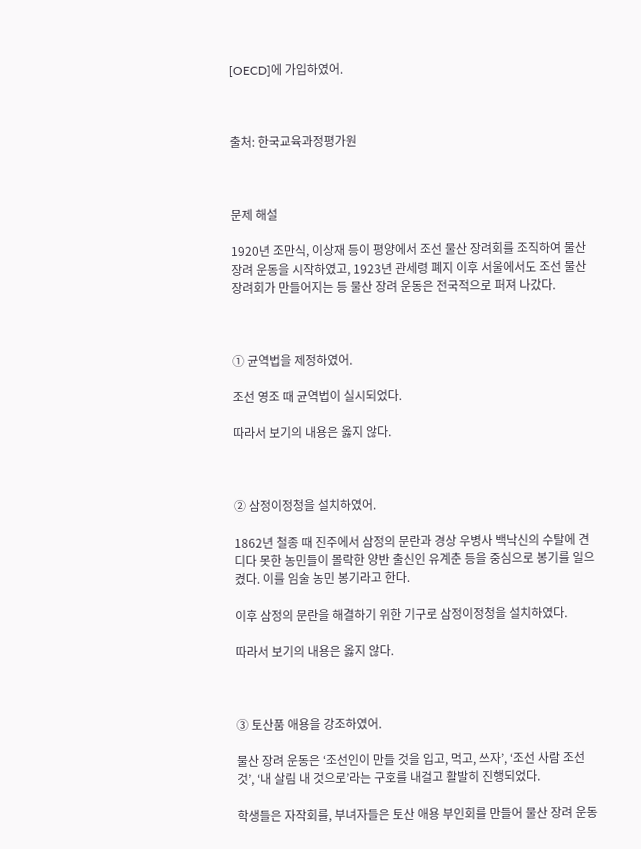[OECD]에 가입하였어.



출처: 한국교육과정평가원



문제 해설

1920년 조만식, 이상재 등이 평양에서 조선 물산 장려회를 조직하여 물산 장려 운동을 시작하였고, 1923년 관세령 폐지 이후 서울에서도 조선 물산 장려회가 만들어지는 등 물산 장려 운동은 전국적으로 퍼져 나갔다.



① 균역법을 제정하였어.

조선 영조 때 균역법이 실시되었다.

따라서 보기의 내용은 옳지 않다.



② 삼정이정청을 설치하였어.

1862년 철종 때 진주에서 삼정의 문란과 경상 우병사 백낙신의 수탈에 견디다 못한 농민들이 몰락한 양반 출신인 유계춘 등을 중심으로 봉기를 일으켰다. 이를 임술 농민 봉기라고 한다.

이후 삼정의 문란을 해결하기 위한 기구로 삼정이정청을 설치하였다.

따라서 보기의 내용은 옳지 않다.



③ 토산품 애용을 강조하였어.

물산 장려 운동은 ‘조선인이 만들 것을 입고, 먹고, 쓰자’, ‘조선 사람 조선 것’, ‘내 살림 내 것으로’라는 구호를 내걸고 활발히 진행되었다.

학생들은 자작회를, 부녀자들은 토산 애용 부인회를 만들어 물산 장려 운동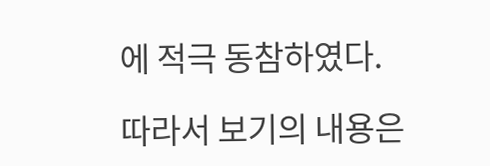에 적극 동참하였다.

따라서 보기의 내용은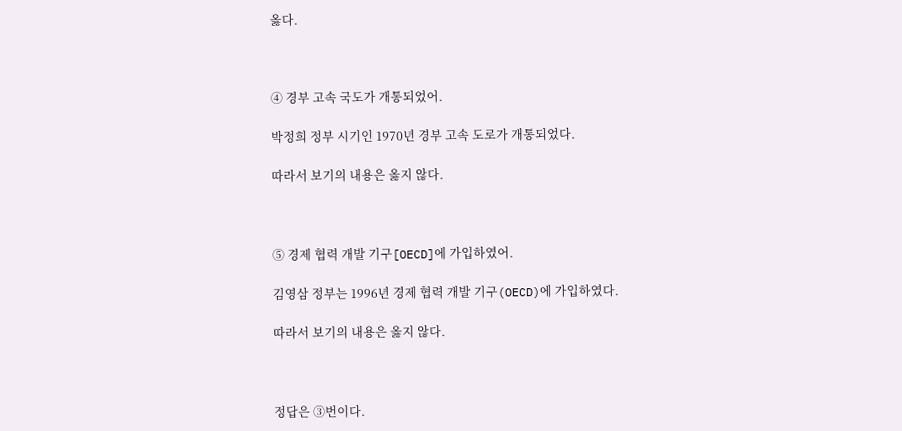옳다.



④ 경부 고속 국도가 개통되었어.

박정희 정부 시기인 1970년 경부 고속 도로가 개통되었다.

따라서 보기의 내용은 옳지 않다.



⑤ 경제 협력 개발 기구[OECD]에 가입하였어.

김영삼 정부는 1996년 경제 협력 개발 기구(OECD)에 가입하였다.

따라서 보기의 내용은 옳지 않다.



정답은 ③번이다.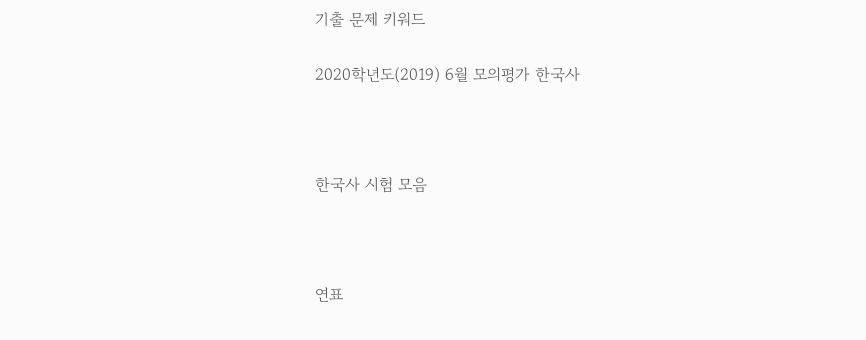기출 문제 키워드

2020학년도(2019) 6월 모의평가 한국사



한국사 시험 모음



연표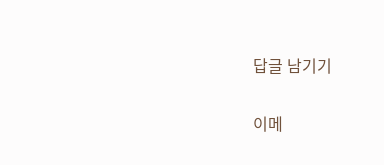답글 남기기

이메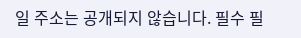일 주소는 공개되지 않습니다. 필수 필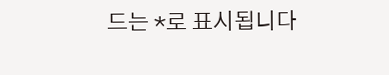드는 *로 표시됩니다